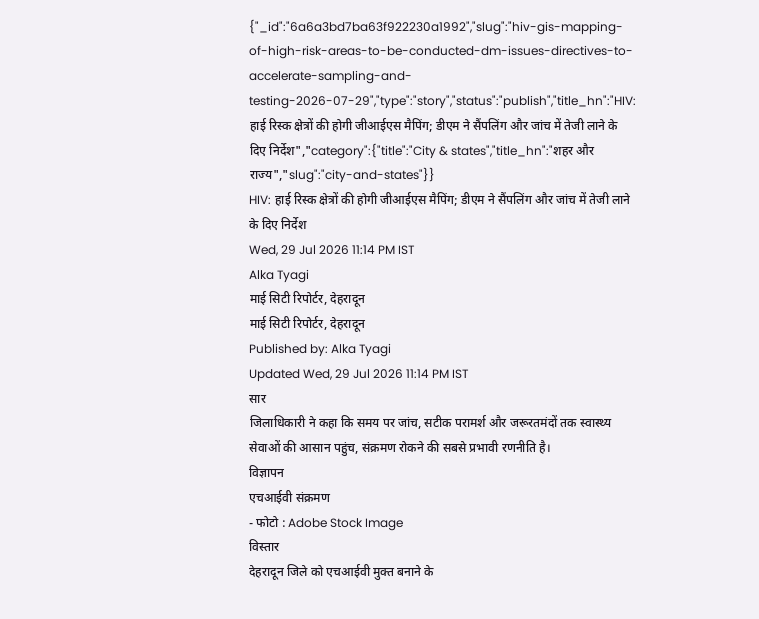{"_id":"6a6a3bd7ba63f922230a1992","slug":"hiv-gis-mapping-of-high-risk-areas-to-be-conducted-dm-issues-directives-to-accelerate-sampling-and-testing-2026-07-29","type":"story","status":"publish","title_hn":"HIV: हाई रिस्क क्षेत्रों की होगी जीआईएस मैपिंग; डीएम ने सैंपलिंग और जांच में तेजी लाने के दिए निर्देश","category":{"title":"City & states","title_hn":"शहर और राज्य","slug":"city-and-states"}}
HIV: हाई रिस्क क्षेत्रों की होगी जीआईएस मैपिंग; डीएम ने सैंपलिंग और जांच में तेजी लाने के दिए निर्देश
Wed, 29 Jul 2026 11:14 PM IST
Alka Tyagi
माई सिटी रिपोर्टर, देहरादून
माई सिटी रिपोर्टर, देहरादून
Published by: Alka Tyagi
Updated Wed, 29 Jul 2026 11:14 PM IST
सार
जिलाधिकारी ने कहा कि समय पर जांच, सटीक परामर्श और जरूरतमंदों तक स्वास्थ्य सेवाओं की आसान पहुंच, संक्रमण रोकने की सबसे प्रभावी रणनीति है।
विज्ञापन
एचआईवी संक्रमण
- फोटो : Adobe Stock Image
विस्तार
देहरादून जिले को एचआईवी मुक्त बनाने के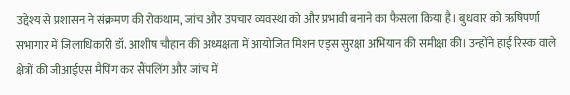उद्देश्य से प्रशासन ने संक्रमण की रोकथाम, जांच और उपचार व्यवस्था को और प्रभावी बनाने का फैसला किया है। बुधवार को ऋषिपर्णा सभागार में जिलाधिकारी डॉ. आशीष चौहान की अध्यक्षता में आयोजित मिशन एड्स सुरक्षा अभियान की समीक्षा की। उन्होंने हाई रिस्क वाले क्षेत्रों की जीआईएस मैपिंग कर सैंपलिंग और जांच में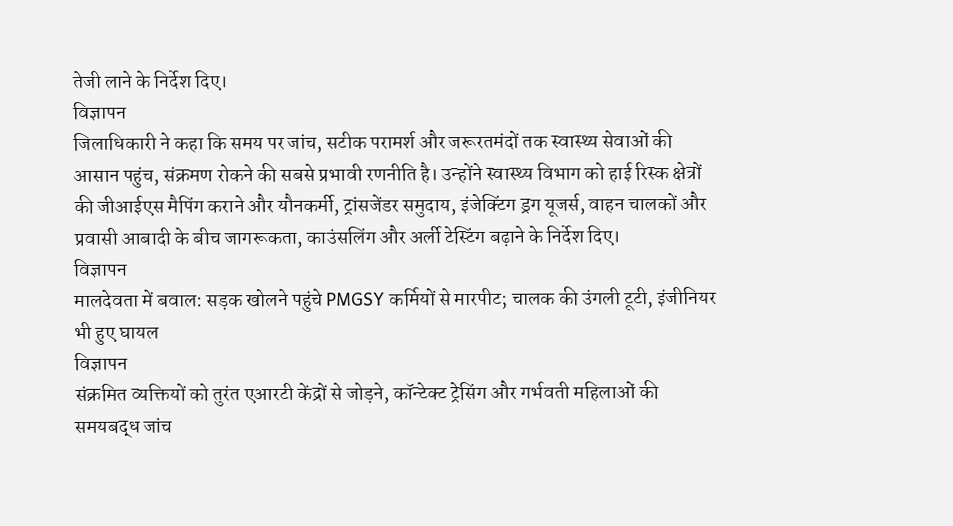तेजी लाने के निर्देश दिए।
विज्ञापन
जिलाधिकारी ने कहा कि समय पर जांच, सटीक परामर्श और जरूरतमंदों तक स्वास्थ्य सेवाओं की आसान पहुंच, संक्रमण रोकने की सबसे प्रभावी रणनीति है। उन्होंने स्वास्थ्य विभाग को हाई रिस्क क्षेत्रों की जीआईएस मैपिंग कराने और यौनकर्मी, ट्रांसजेंडर समुदाय, इंजेक्टिंग ड्रग यूजर्स, वाहन चालकों और प्रवासी आबादी के बीच जागरूकता, काउंसलिंग और अर्ली टेस्टिंग बढ़ाने के निर्देश दिए।
विज्ञापन
मालदेवता में बवाल: सड़क खोलने पहुंचे PMGSY कर्मियों से मारपीट; चालक की उंगली टूटी, इंजीनियर भी हुए घायल
विज्ञापन
संक्रमित व्यक्तियों को तुरंत एआरटी केंद्रों से जोड़ने, कॉन्टेक्ट ट्रेसिंग और गर्भवती महिलाओं की समयबद्ध जांच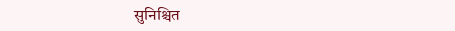सुनिश्चित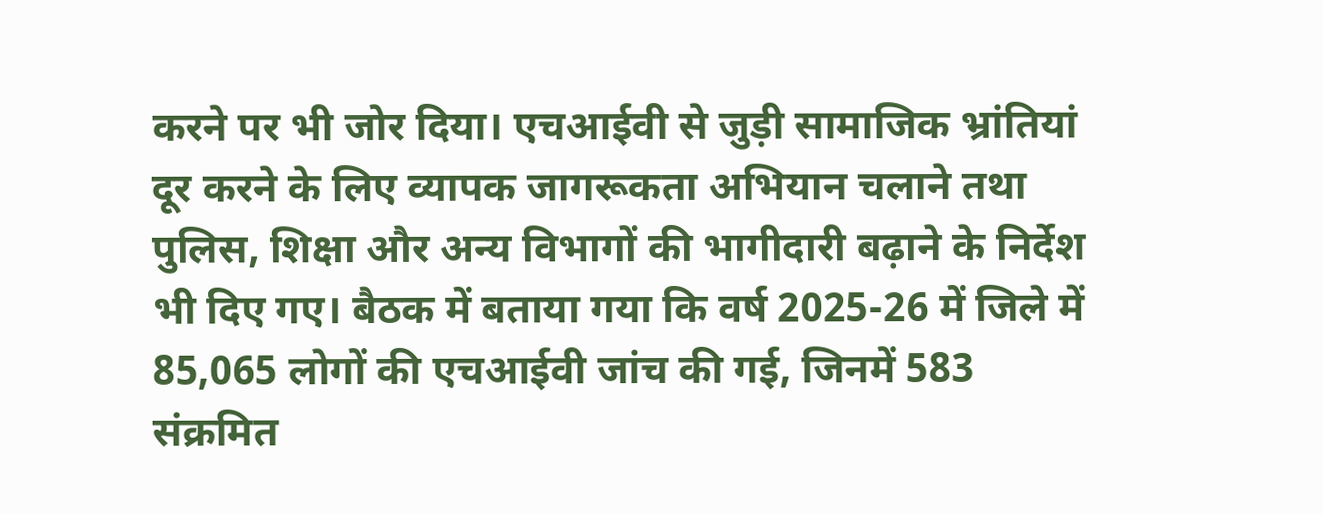करने पर भी जोर दिया। एचआईवी से जुड़ी सामाजिक भ्रांतियां दूर करने के लिए व्यापक जागरूकता अभियान चलाने तथा पुलिस, शिक्षा और अन्य विभागों की भागीदारी बढ़ाने के निर्देश भी दिए गए। बैठक में बताया गया कि वर्ष 2025-26 में जिले में 85,065 लोगों की एचआईवी जांच की गई, जिनमें 583 संक्रमित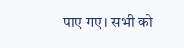पाए गए। सभी को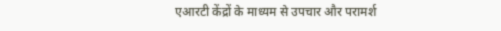एआरटी केंद्रों के माध्यम से उपचार और परामर्श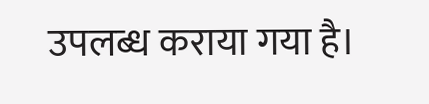उपलब्ध कराया गया है।